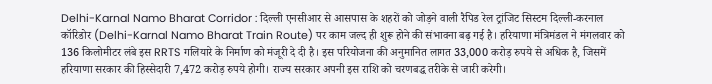Delhi-Karnal Namo Bharat Corridor : दिल्ली एनसीआर से आसपास के शहरों को जोड़ने वाली रैपिड रेल ट्रांजिट सिस्टम दिल्ली-करनाल कॉरिडोर (Delhi-Karnal Namo Bharat Train Route) पर काम जल्द ही शुरू होने की संभावना बढ़ गई है। हरियाणा मंत्रिमंडल ने मंगलवार को 136 किलोमीटर लंबे इस RRTS गलियारे के निर्माण को मंजूरी दे दी है। इस परियोजना की अनुमानित लागत 33,000 करोड़ रुपये से अधिक है, जिसमें हरियाणा सरकार की हिस्सेदारी 7,472 करोड़ रुपये होगी। राज्य सरकार अपनी इस राशि को चरणबद्ध तरीके से जारी करेगी।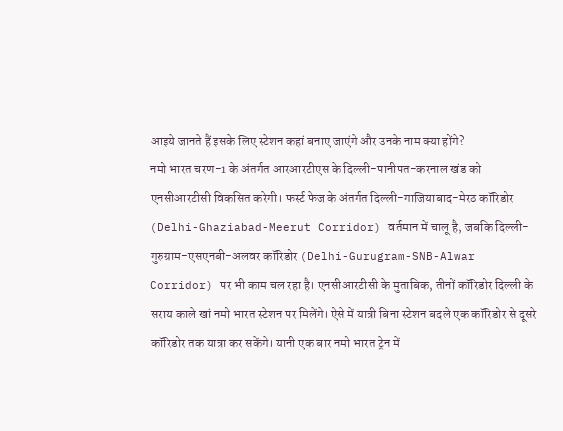आइये जानते हैं इसके लिए स्टेशन कहां बनाए जाएंगे और उनके नाम क्या होंगे?
नमो भारत चरण-1 के अंतर्गत आरआरटीएस के दिल्ली-पानीपत-करनाल खंड को एनसीआरटीसी विकसित करेगी। फर्स्ट फेज के अंतर्गत दिल्ली-गाजियाबाद-मेरठ कॉरिडोर (Delhi-Ghaziabad-Meerut Corridor) वर्तमान में चालू है, जबकि दिल्ली-गुरुग्राम-एसएनबी-अलवर कॉरिडोर (Delhi-Gurugram-SNB-Alwar Corridor) पर भी काम चल रहा है। एनसीआरटीसी के मुताबिक, तीनों कॉरिडोर दिल्ली के सराय काले खां नमो भारत स्टेशन पर मिलेंगे। ऐसे में यात्री बिना स्टेशन बदले एक कॉरिडोर से दूसरे कॉरिडोर तक यात्रा कर सकेंगे। यानी एक बार नमो भारत ट्रेन में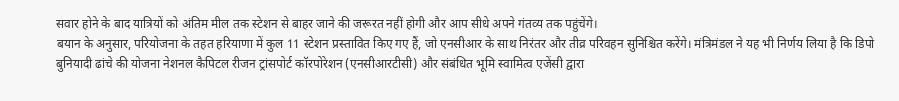सवार होने के बाद यात्रियों को अंतिम मील तक स्टेशन से बाहर जाने की जरूरत नहीं होगी और आप सीधे अपने गंतव्य तक पहुंचेंगे।
बयान के अनुसार, परियोजना के तहत हरियाणा में कुल 11 स्टेशन प्रस्तावित किए गए हैं, जो एनसीआर के साथ निरंतर और तीव्र परिवहन सुनिश्चित करेंगे। मंत्रिमंडल ने यह भी निर्णय लिया है कि डिपो बुनियादी ढांचे की योजना नेशनल कैपिटल रीजन ट्रांसपोर्ट कॉरपोरेशन (एनसीआरटीसी) और संबंधित भूमि स्वामित्व एजेंसी द्वारा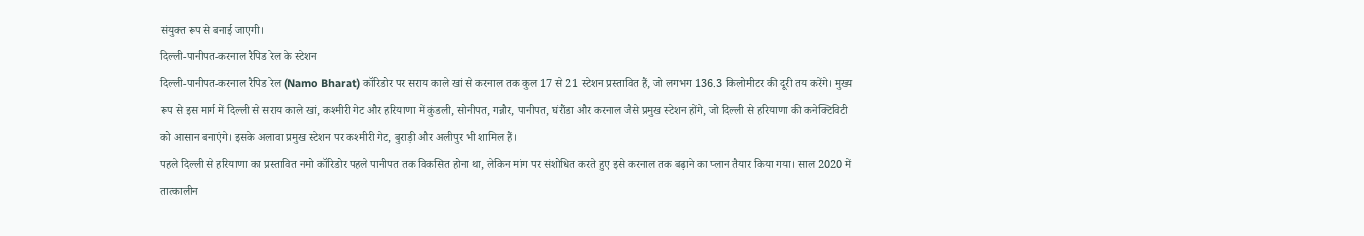संयुक्त रूप से बनाई जाएगी।
दिल्ली-पानीपत-करनाल रैपिड रेल के स्टेशन
दिल्ली-पानीपत-करनाल रैपिड रेल (Namo Bharat) कॉरिडोर पर सराय काले खां से करनाल तक कुल 17 से 21 स्टेशन प्रस्तावित हैं, जो लगभग 136.3 किलोमीटर की दूरी तय करेंगे। मुख्य रूप से इस मार्ग में दिल्ली से सराय काले खां, कश्मीरी गेट और हरियाणा में कुंडली, सोनीपत, गन्नौर, पानीपत, घंरौंडा और करनाल जैसे प्रमुख स्टेशन होंगे, जो दिल्ली से हरियाणा की कनेक्टिविटी को आसान बनाएंगे। इसके अलावा प्रमुख स्टेशन पर कश्मीरी गेट, बुराड़ी और अलीपुर भी शामिल हैं।
पहले दिल्ली से हरियाणा का प्रस्तावित नमो कॉरिडोर पहले पानीपत तक विकसित होना था, लेकिन मांग पर संशोधित करते हुए इसे करनाल तक बढ़ाने का प्लान तैयार किया गया। साल 2020 में तात्कालीन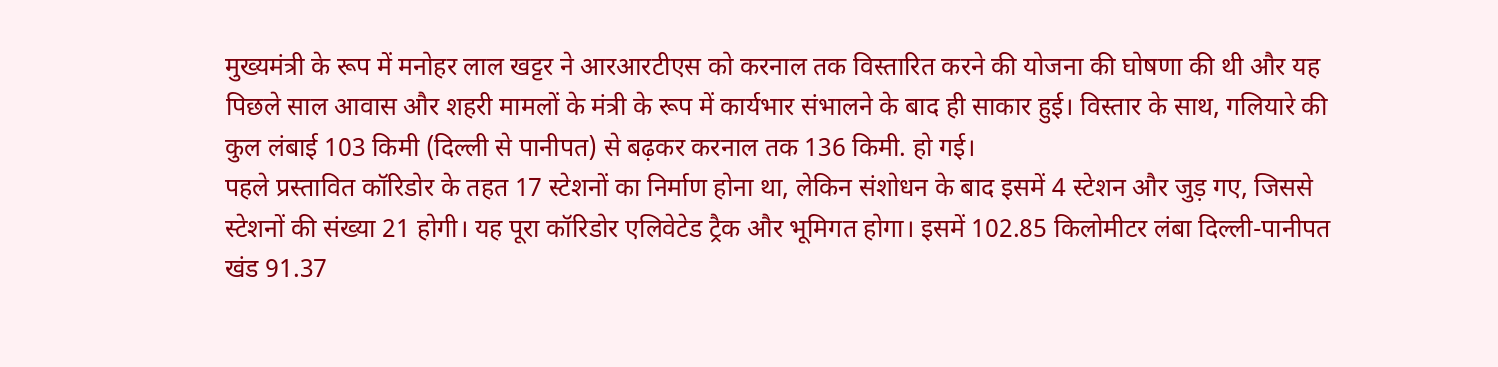मुख्यमंत्री के रूप में मनोहर लाल खट्टर ने आरआरटीएस को करनाल तक विस्तारित करने की योजना की घोषणा की थी और यह पिछले साल आवास और शहरी मामलों के मंत्री के रूप में कार्यभार संभालने के बाद ही साकार हुई। विस्तार के साथ, गलियारे की कुल लंबाई 103 किमी (दिल्ली से पानीपत) से बढ़कर करनाल तक 136 किमी. हो गई।
पहले प्रस्तावित कॉरिडोर के तहत 17 स्टेशनों का निर्माण होना था, लेकिन संशोधन के बाद इसमें 4 स्टेशन और जुड़ गए, जिससे स्टेशनों की संख्या 21 होगी। यह पूरा कॉरिडोर एलिवेटेड ट्रैक और भूमिगत होगा। इसमें 102.85 किलोमीटर लंबा दिल्ली-पानीपत खंड 91.37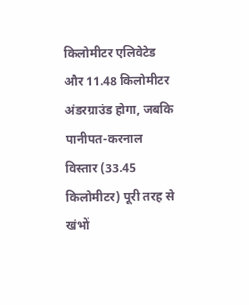किलोमीटर एलिवेटेड और 11.48 किलोमीटर अंडरग्राउंड होगा, जबकि पानीपत-करनाल विस्तार (33.45 किलोमीटर) पूरी तरह से खंभों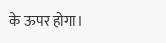के ऊपर होगा।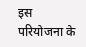इस परियोजना के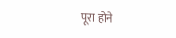पूरा होने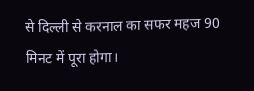से दिल्ली से करनाल का सफर महज 90 मिनट में पूरा होगा।